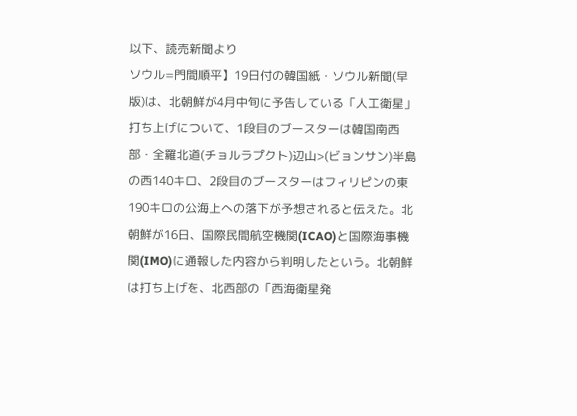以下、読売新聞より
ソウル=門間順平】19日付の韓国紙・ソウル新聞(早版)は、北朝鮮が4月中旬に予告している「人工衛星」打ち上げについて、1段目のブースターは韓国南西部・全羅北道(チョルラプクト)辺山>(ビョンサン)半島の西140キロ、2段目のブースターはフィリピンの東190キロの公海上への落下が予想されると伝えた。北朝鮮が16日、国際民間航空機関(ICAO)と国際海事機関(IMO)に通報した内容から判明したという。北朝鮮は打ち上げを、北西部の「西海衛星発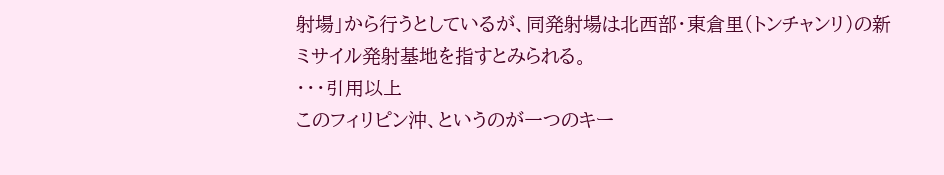射場」から行うとしているが、同発射場は北西部・東倉里(トンチャンリ)の新ミサイル発射基地を指すとみられる。
・・・引用以上
このフィリピン沖、というのが一つのキー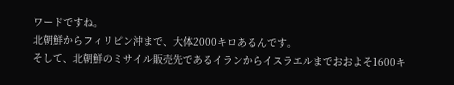ワードですね。
北朝鮮からフィリピン沖まで、大体2000キロあるんです。
そして、北朝鮮のミサイル販売先であるイランからイスラエルまでおおよそ1600キ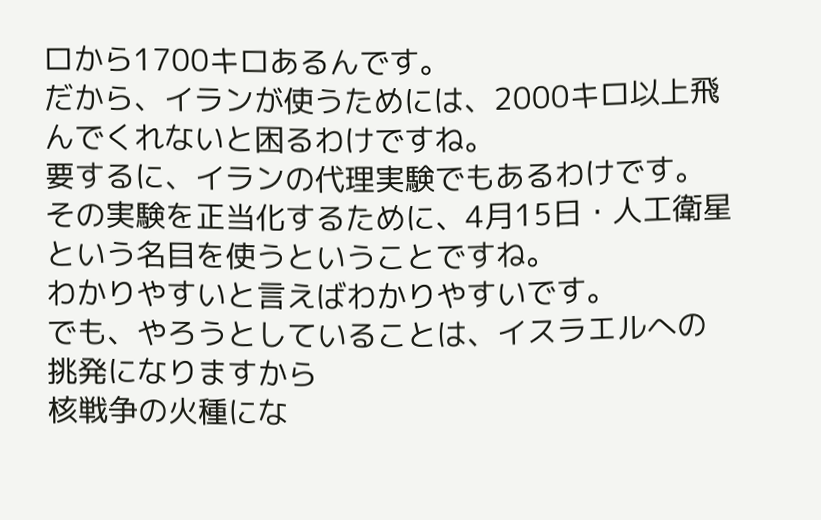ロから1700キロあるんです。
だから、イランが使うためには、2000キロ以上飛んでくれないと困るわけですね。
要するに、イランの代理実験でもあるわけです。
その実験を正当化するために、4月15日・人工衛星という名目を使うということですね。
わかりやすいと言えばわかりやすいです。
でも、やろうとしていることは、イスラエルへの挑発になりますから
核戦争の火種にな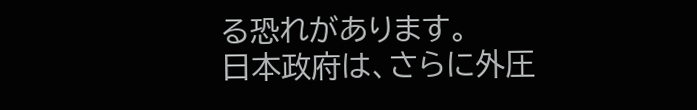る恐れがあります。
日本政府は、さらに外圧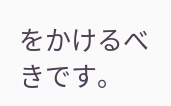をかけるべきです。